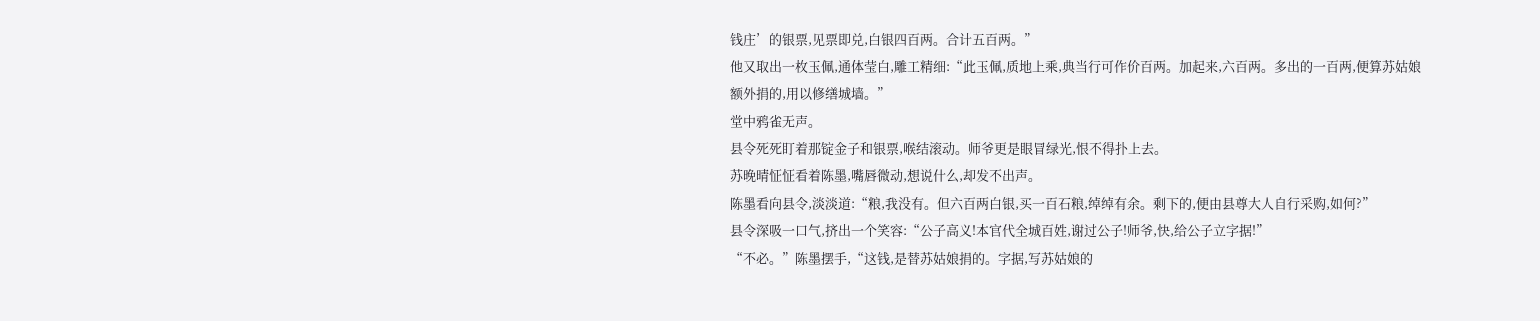钱庄’的银票,见票即兑,白银四百两。合计五百两。”
他又取出一枚玉佩,通体莹白,雕工精细:“此玉佩,质地上乘,典当行可作价百两。加起来,六百两。多出的一百两,便算苏姑娘额外捐的,用以修缮城墙。”
堂中鸦雀无声。
县令死死盯着那锭金子和银票,喉结滚动。师爷更是眼冒绿光,恨不得扑上去。
苏晚晴怔怔看着陈墨,嘴唇微动,想说什么,却发不出声。
陈墨看向县令,淡淡道:“粮,我没有。但六百两白银,买一百石粮,绰绰有余。剩下的,便由县尊大人自行采购,如何?”
县令深吸一口气,挤出一个笑容:“公子高义!本官代全城百姓,谢过公子!师爷,快,给公子立字据!”
“不必。”陈墨摆手,“这钱,是替苏姑娘捐的。字据,写苏姑娘的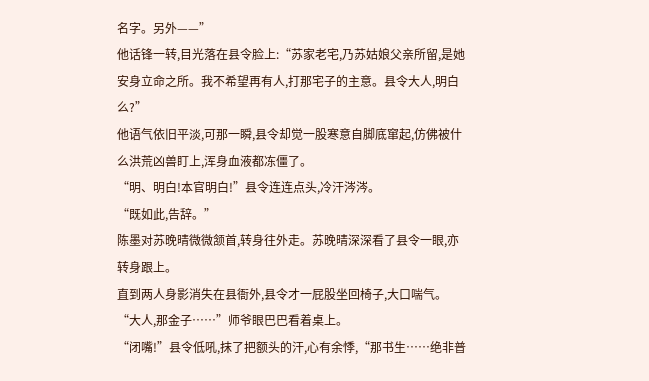名字。另外——”
他话锋一转,目光落在县令脸上:“苏家老宅,乃苏姑娘父亲所留,是她安身立命之所。我不希望再有人,打那宅子的主意。县令大人,明白么?”
他语气依旧平淡,可那一瞬,县令却觉一股寒意自脚底窜起,仿佛被什么洪荒凶兽盯上,浑身血液都冻僵了。
“明、明白!本官明白!”县令连连点头,冷汗涔涔。
“既如此,告辞。”
陈墨对苏晚晴微微颔首,转身往外走。苏晚晴深深看了县令一眼,亦转身跟上。
直到两人身影消失在县衙外,县令才一屁股坐回椅子,大口喘气。
“大人,那金子……”师爷眼巴巴看着桌上。
“闭嘴!”县令低吼,抹了把额头的汗,心有余悸,“那书生……绝非普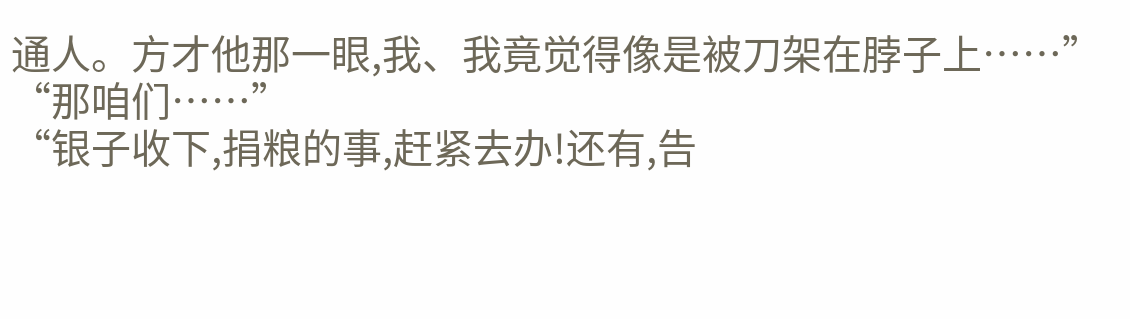通人。方才他那一眼,我、我竟觉得像是被刀架在脖子上……”
“那咱们……”
“银子收下,捐粮的事,赶紧去办!还有,告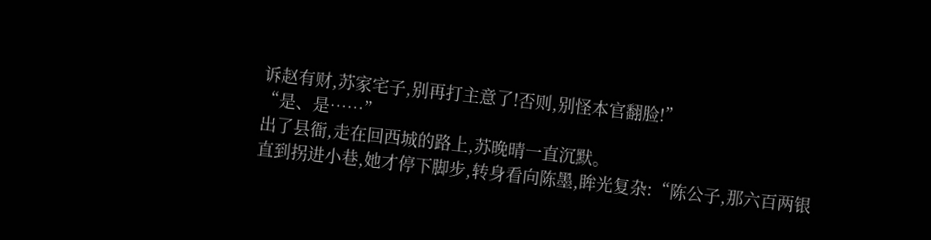诉赵有财,苏家宅子,别再打主意了!否则,别怪本官翻脸!”
“是、是……”
出了县衙,走在回西城的路上,苏晚晴一直沉默。
直到拐进小巷,她才停下脚步,转身看向陈墨,眸光复杂:“陈公子,那六百两银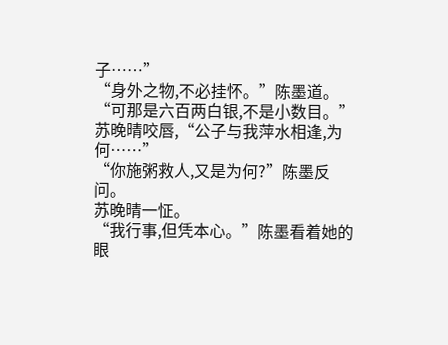子……”
“身外之物,不必挂怀。”陈墨道。
“可那是六百两白银,不是小数目。”苏晚晴咬唇,“公子与我萍水相逢,为何……”
“你施粥救人,又是为何?”陈墨反问。
苏晚晴一怔。
“我行事,但凭本心。”陈墨看着她的眼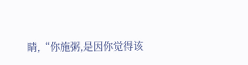睛,“你施粥,是因你觉得该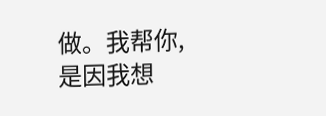做。我帮你,是因我想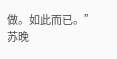做。如此而已。”
苏晚